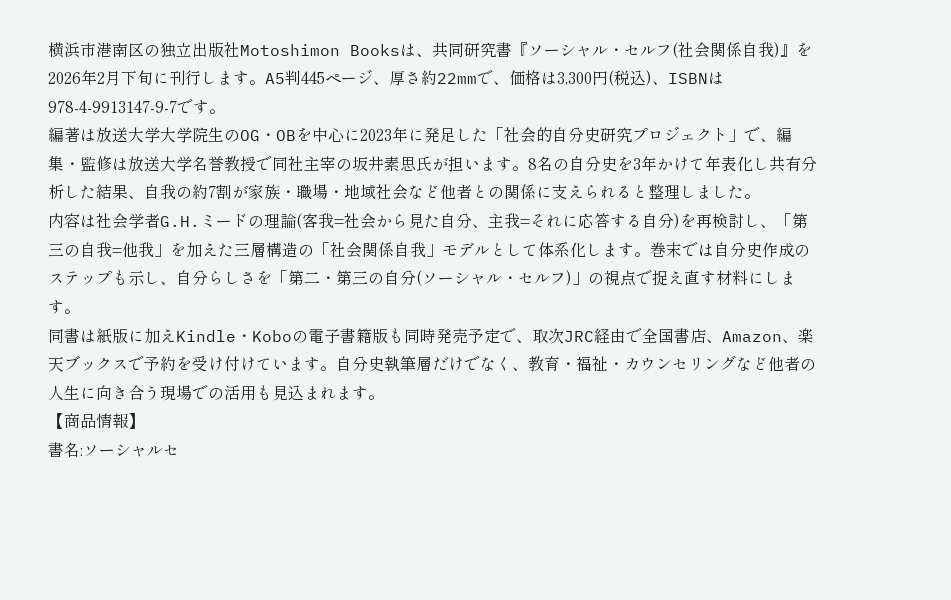横浜市港南区の独立出版社Motoshimon Booksは、共同研究書『ソーシャル・セルフ(社会関係自我)』を2026年2月下旬に刊行します。A5判445ページ、厚さ約22mmで、価格は3,300円(税込)、ISBNは978-4-9913147-9-7です。
編著は放送大学大学院生のOG・OBを中心に2023年に発足した「社会的自分史研究プロジェクト」で、編集・監修は放送大学名誉教授で同社主宰の坂井素思氏が担います。8名の自分史を3年かけて年表化し共有分析した結果、自我の約7割が家族・職場・地域社会など他者との関係に支えられると整理しました。
内容は社会学者G.H.ミードの理論(客我=社会から見た自分、主我=それに応答する自分)を再検討し、「第三の自我=他我」を加えた三層構造の「社会関係自我」モデルとして体系化します。巻末では自分史作成のステップも示し、自分らしさを「第二・第三の自分(ソーシャル・セルフ)」の視点で捉え直す材料にします。
同書は紙版に加えKindle・Koboの電子書籍版も同時発売予定で、取次JRC経由で全国書店、Amazon、楽天ブックスで予約を受け付けています。自分史執筆層だけでなく、教育・福祉・カウンセリングなど他者の人生に向き合う現場での活用も見込まれます。
【商品情報】
書名:ソーシャルセ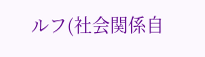ルフ(社会関係自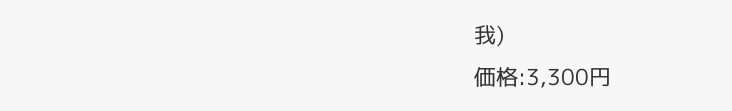我)
価格:3,300円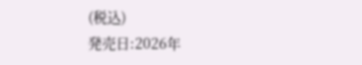(税込)
発売日:2026年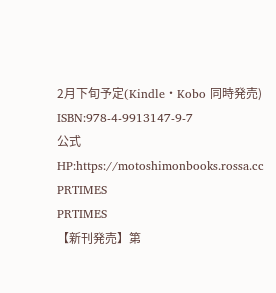2月下旬予定(Kindle・Kobo 同時発売)
ISBN:978-4-9913147-9-7
公式HP:https://motoshimonbooks.rossa.cc
PRTIMES
PRTIMES
【新刊発売】第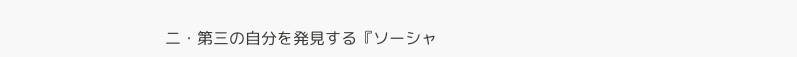二・第三の自分を発見する『ソーシャ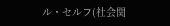ル・セルフ(社会関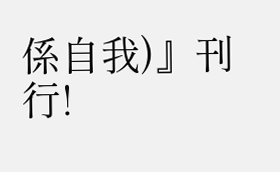係自我)』刊行!